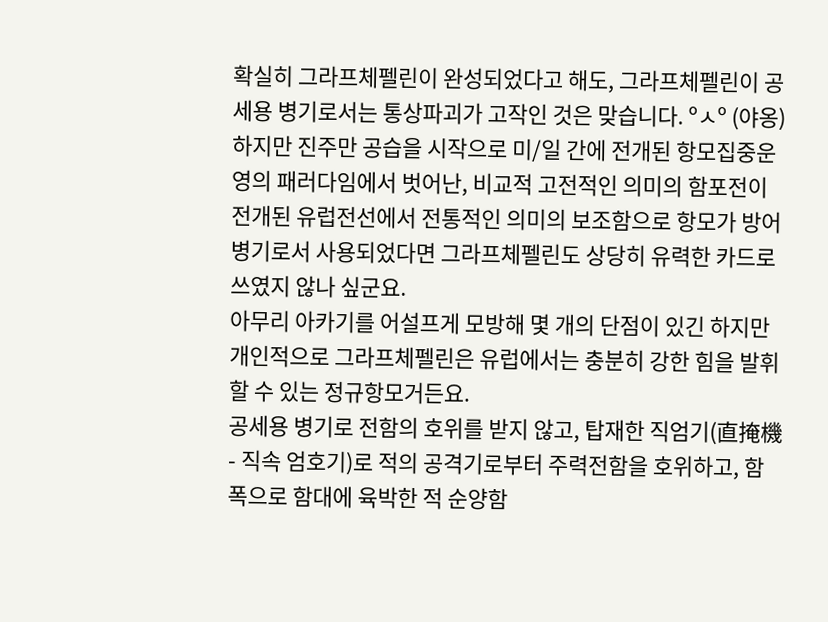확실히 그라프체펠린이 완성되었다고 해도, 그라프체펠린이 공세용 병기로서는 통상파괴가 고작인 것은 맞습니다. ºㅅº (야옹)
하지만 진주만 공습을 시작으로 미/일 간에 전개된 항모집중운영의 패러다임에서 벗어난, 비교적 고전적인 의미의 함포전이 전개된 유럽전선에서 전통적인 의미의 보조함으로 항모가 방어병기로서 사용되었다면 그라프체펠린도 상당히 유력한 카드로 쓰였지 않나 싶군요.
아무리 아카기를 어설프게 모방해 몇 개의 단점이 있긴 하지만 개인적으로 그라프체펠린은 유럽에서는 충분히 강한 힘을 발휘할 수 있는 정규항모거든요.
공세용 병기로 전함의 호위를 받지 않고, 탑재한 직엄기(直掩機 - 직속 엄호기)로 적의 공격기로부터 주력전함을 호위하고, 함폭으로 함대에 육박한 적 순양함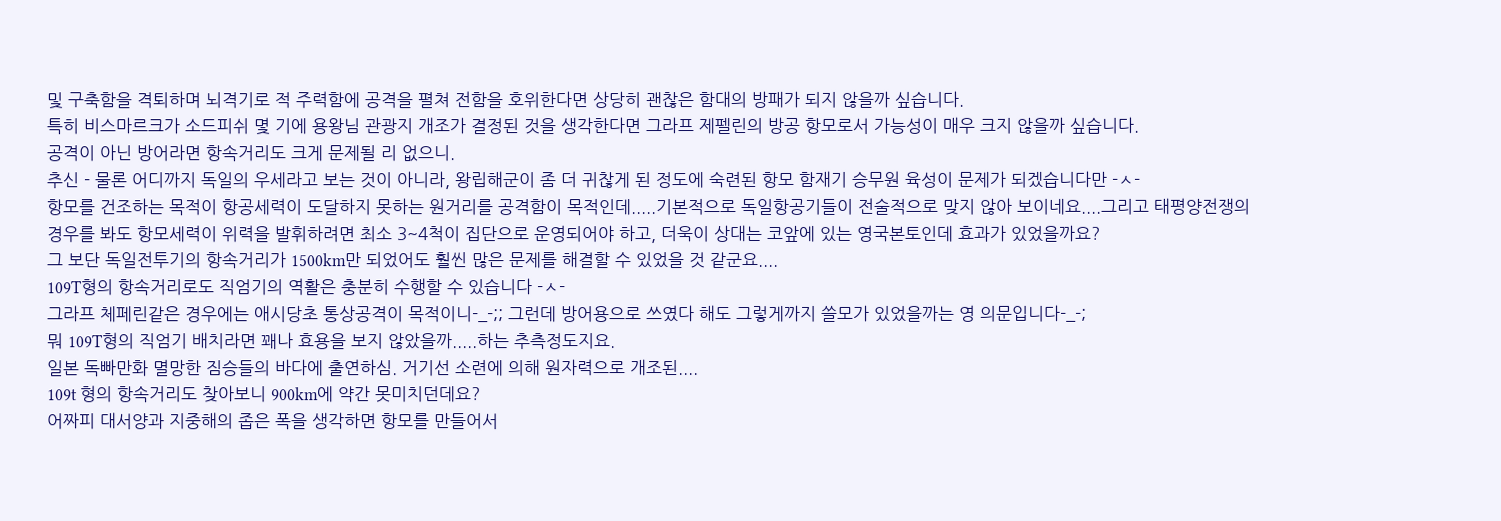및 구축함을 격퇴하며 뇌격기로 적 주력함에 공격을 펼쳐 전함을 호위한다면 상당히 괜찮은 함대의 방패가 되지 않을까 싶습니다.
특히 비스마르크가 소드피쉬 몇 기에 용왕님 관광지 개조가 결정된 것을 생각한다면 그라프 제펠린의 방공 항모로서 가능성이 매우 크지 않을까 싶습니다.
공격이 아닌 방어라면 항속거리도 크게 문제될 리 없으니.
추신 - 물론 어디까지 독일의 우세라고 보는 것이 아니라, 왕립해군이 좀 더 귀찮게 된 정도에 숙련된 항모 함재기 승무원 육성이 문제가 되겠습니다만 -ㅅ-
항모를 건조하는 목적이 항공세력이 도달하지 못하는 원거리를 공격함이 목적인데.....기본적으로 독일항공기들이 전술적으로 맞지 않아 보이네요....그리고 태평양전쟁의 경우를 봐도 항모세력이 위력을 발휘하려면 최소 3~4척이 집단으로 운영되어야 하고, 더욱이 상대는 코앞에 있는 영국본토인데 효과가 있었을까요?
그 보단 독일전투기의 항속거리가 1500km만 되었어도 훨씬 많은 문제를 해결할 수 있었을 것 같군요....
109T형의 항속거리로도 직엄기의 역활은 충분히 수행할 수 있습니다 -ㅅ-
그라프 체페린같은 경우에는 애시당초 통상공격이 목적이니-_-;; 그런데 방어용으로 쓰였다 해도 그렇게까지 쓸모가 있었을까는 영 의문입니다-_-;
뭐 109T형의 직엄기 배치라면 꽤나 효용을 보지 않았을까.....하는 추측정도지요.
일본 독빠만화 멸망한 짐승들의 바다에 출연하심. 거기선 소련에 의해 원자력으로 개조된....
109t 형의 항속거리도 찾아보니 900km에 약간 못미치던데요?
어짜피 대서양과 지중해의 좁은 폭을 생각하면 항모를 만들어서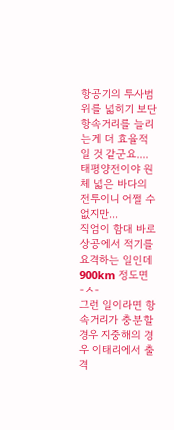항공기의 투사범위를 넓히기 보단 항속거리를 늘리는게 더 효율적일 것 같군요....태평양전이야 원체 넓은 바다의 전투이니 어쩔 수 없지만...
직엄이 함대 바로 상공에서 적기를 요격하는 일인데 900km 정도면 -ㅅ-
그런 일이라면 항속거리가 충분할 경우 지중해의 경우 이태리에서 출격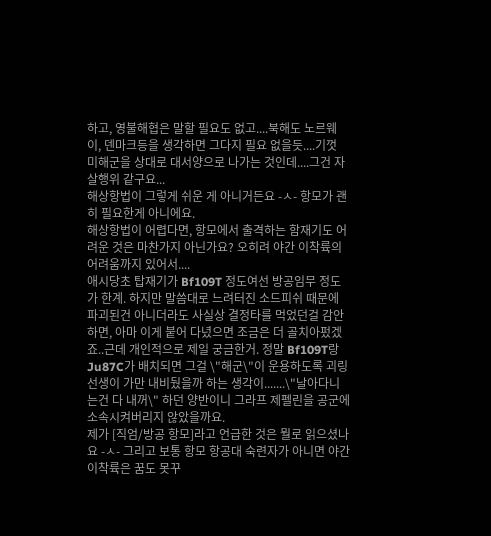하고, 영불해협은 말할 필요도 없고....북해도 노르웨이, 덴마크등을 생각하면 그다지 필요 없을듯....기껏 미해군을 상대로 대서양으로 나가는 것인데....그건 자살행위 같구요...
해상항법이 그렇게 쉬운 게 아니거든요 -ㅅ- 항모가 괜히 필요한게 아니에요.
해상항법이 어렵다면, 항모에서 출격하는 함재기도 어려운 것은 마찬가지 아닌가요? 오히려 야간 이착륙의 어려움까지 있어서....
애시당초 탑재기가 Bf109T 정도여선 방공임무 정도가 한계. 하지만 말씀대로 느려터진 소드피쉬 때문에 파괴된건 아니더라도 사실상 결정타를 먹었던걸 감안하면, 아마 이게 붙어 다녔으면 조금은 더 골치아펐겠죠..근데 개인적으로 제일 궁금한거. 정말 Bf109T랑 Ju87C가 배치되면 그걸 \"해군\"이 운용하도록 괴링선생이 가만 내비뒀을까 하는 생각이.......\"날아다니는건 다 내꺼\" 하던 양반이니 그라프 제펠린을 공군에 소속시켜버리지 않았을까요.
제가 [직엄/방공 항모]라고 언급한 것은 뭘로 읽으셨나요 -ㅅ- 그리고 보통 항모 항공대 숙련자가 아니면 야간 이착륙은 꿈도 못꾸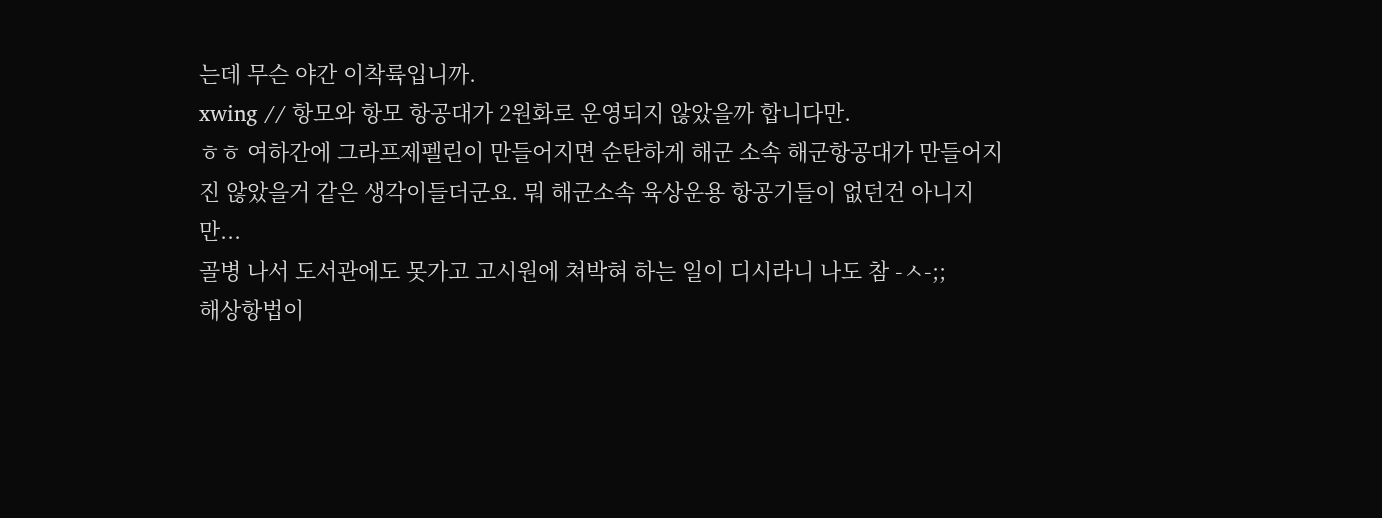는데 무슨 야간 이착륙입니까.
xwing // 항모와 항모 항공대가 2원화로 운영되지 않았을까 합니다만.
ㅎㅎ 여하간에 그라프제펠린이 만들어지면 순탄하게 해군 소속 해군항공대가 만들어지진 않았을거 같은 생각이들더군요. 뭐 해군소속 육상운용 항공기들이 없던건 아니지만...
골병 나서 도서관에도 못가고 고시원에 쳐박혀 하는 일이 디시라니 나도 참 -ㅅ-;;
해상항법이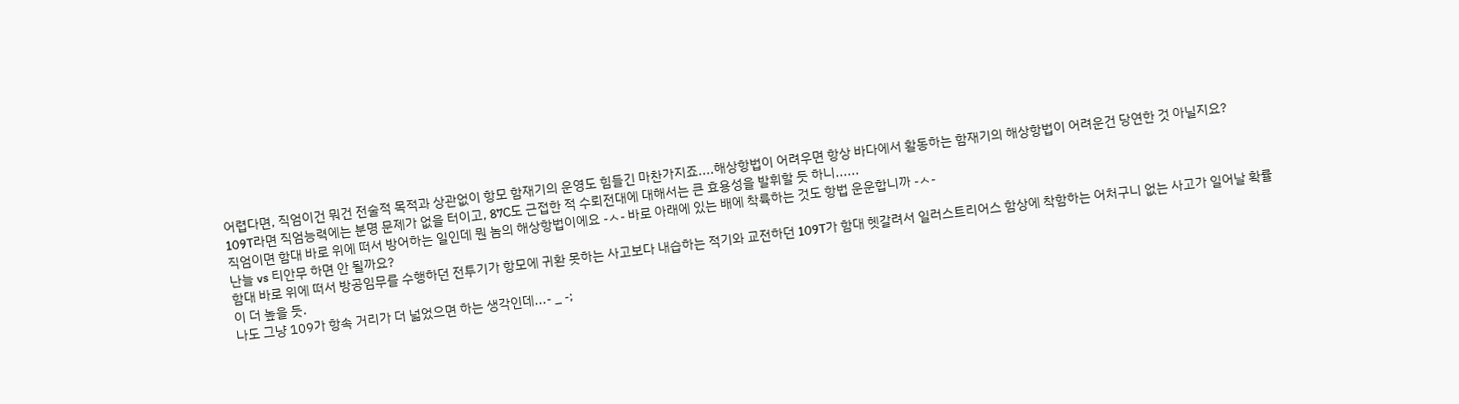어렵다면, 직엄이건 뭐건 전술적 목적과 상관없이 항모 함재기의 운영도 힘들긴 마찬가지죠....해상항법이 어려우면 항상 바다에서 활동하는 함재기의 해상항법이 어려운건 당연한 것 아닐지요?
109T라면 직엄능력에는 분명 문제가 없을 터이고, 87C도 근접한 적 수뢰전대에 대해서는 큰 효용성을 발휘할 듯 하니......
직엄이면 함대 바로 위에 떠서 방어하는 일인데 뭔 놈의 해상항법이에요 -ㅅ- 바로 아래에 있는 배에 착륙하는 것도 항법 운운합니까 -ㅅ-
난늘 vs 티안무 하면 안 될까요?
함대 바로 위에 떠서 방공임무를 수행하던 전투기가 항모에 귀환 못하는 사고보다 내습하는 적기와 교전하던 109T가 함대 헷갈려서 일러스트리어스 함상에 착함하는 어처구니 없는 사고가 일어날 확률이 더 높을 듯.
나도 그냥 109가 항속 거리가 더 넓었으면 하는 생각인데...- _ -;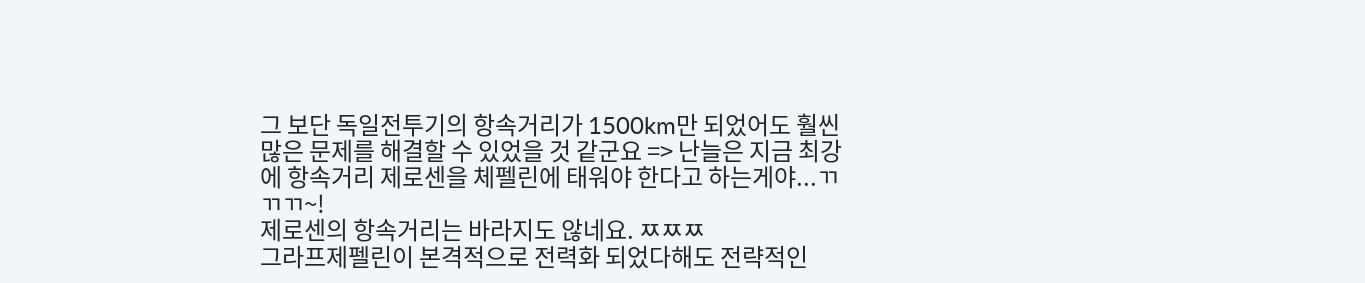그 보단 독일전투기의 항속거리가 1500km만 되었어도 훨씬 많은 문제를 해결할 수 있었을 것 같군요 => 난늘은 지금 최강에 항속거리 제로센을 체펠린에 태워야 한다고 하는게야...ㄲㄲㄲ~!
제로센의 항속거리는 바라지도 않네요. ㅉㅉㅉ
그라프제펠린이 본격적으로 전력화 되었다해도 전략적인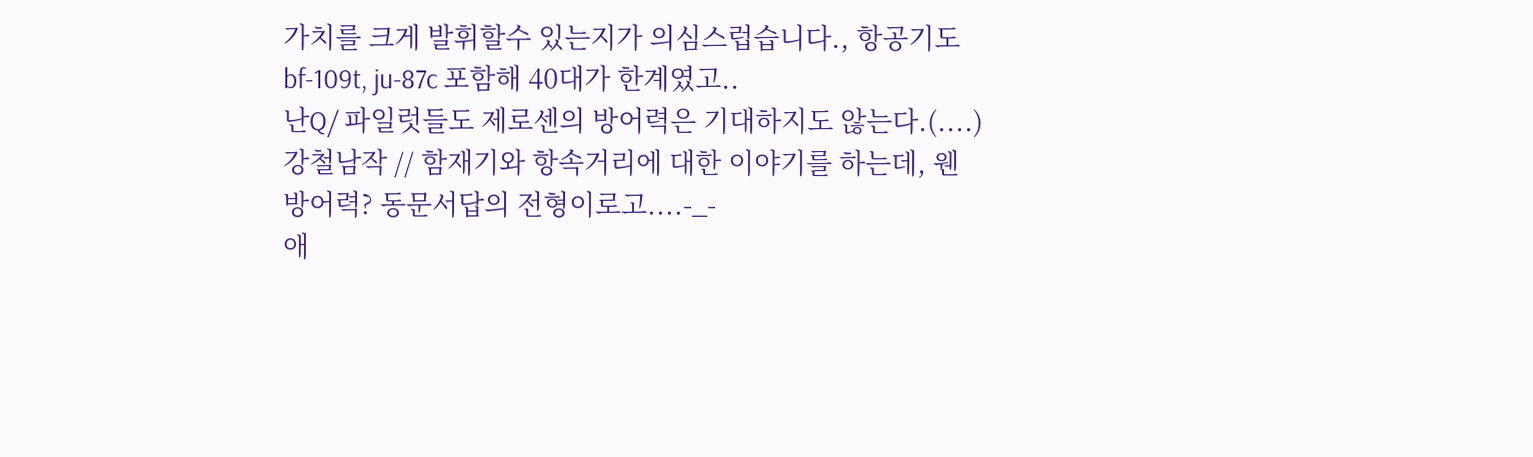가치를 크게 발휘할수 있는지가 의심스럽습니다., 항공기도 bf-109t, ju-87c 포함해 40대가 한계였고..
난Q/ 파일럿들도 제로센의 방어력은 기대하지도 않는다.(....)
강철남작 // 함재기와 항속거리에 대한 이야기를 하는데, 웬 방어력? 동문서답의 전형이로고....-_-
애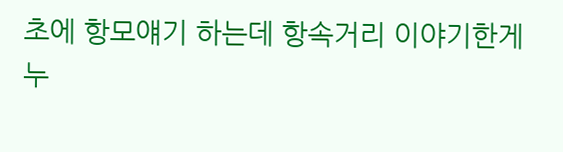초에 항모얘기 하는데 항속거리 이야기한게 누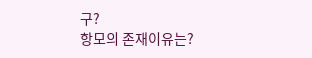구?
항모의 존재이유는?